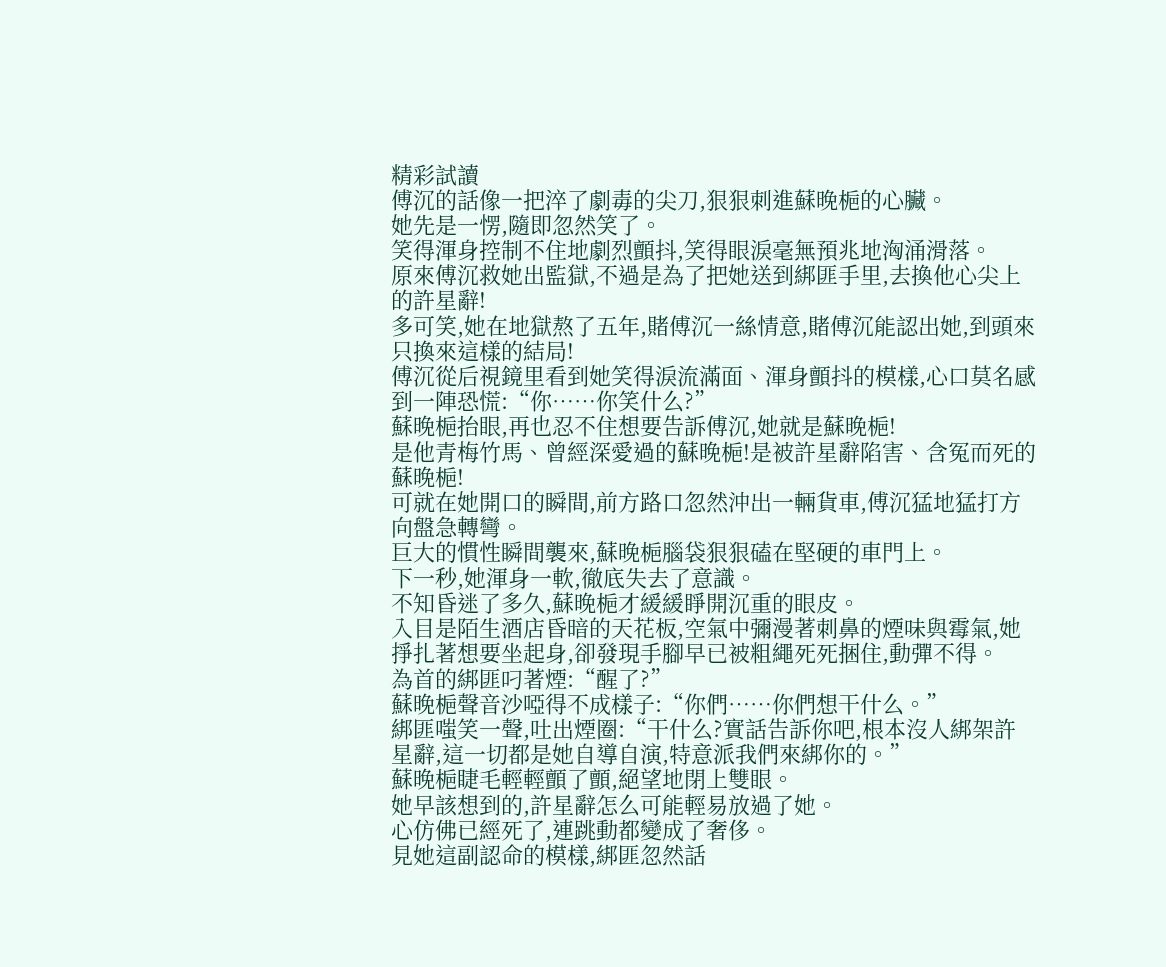精彩試讀
傅沉的話像一把淬了劇毒的尖刀,狠狠刺進蘇晚梔的心臟。
她先是一愣,隨即忽然笑了。
笑得渾身控制不住地劇烈顫抖,笑得眼淚毫無預兆地洶涌滑落。
原來傅沉救她出監獄,不過是為了把她送到綁匪手里,去換他心尖上的許星辭!
多可笑,她在地獄熬了五年,賭傅沉一絲情意,賭傅沉能認出她,到頭來只換來這樣的結局!
傅沉從后視鏡里看到她笑得淚流滿面、渾身顫抖的模樣,心口莫名感到一陣恐慌:“你……你笑什么?”
蘇晚梔抬眼,再也忍不住想要告訴傅沉,她就是蘇晚梔!
是他青梅竹馬、曾經深愛過的蘇晚梔!是被許星辭陷害、含冤而死的蘇晚梔!
可就在她開口的瞬間,前方路口忽然沖出一輛貨車,傅沉猛地猛打方向盤急轉彎。
巨大的慣性瞬間襲來,蘇晚梔腦袋狠狠磕在堅硬的車門上。
下一秒,她渾身一軟,徹底失去了意識。
不知昏迷了多久,蘇晚梔才緩緩睜開沉重的眼皮。
入目是陌生酒店昏暗的天花板,空氣中彌漫著刺鼻的煙味與霉氣,她掙扎著想要坐起身,卻發現手腳早已被粗繩死死捆住,動彈不得。
為首的綁匪叼著煙:“醒了?”
蘇晚梔聲音沙啞得不成樣子:“你們……你們想干什么。”
綁匪嗤笑一聲,吐出煙圈:“干什么?實話告訴你吧,根本沒人綁架許星辭,這一切都是她自導自演,特意派我們來綁你的。”
蘇晚梔睫毛輕輕顫了顫,絕望地閉上雙眼。
她早該想到的,許星辭怎么可能輕易放過了她。
心仿佛已經死了,連跳動都變成了奢侈。
見她這副認命的模樣,綁匪忽然話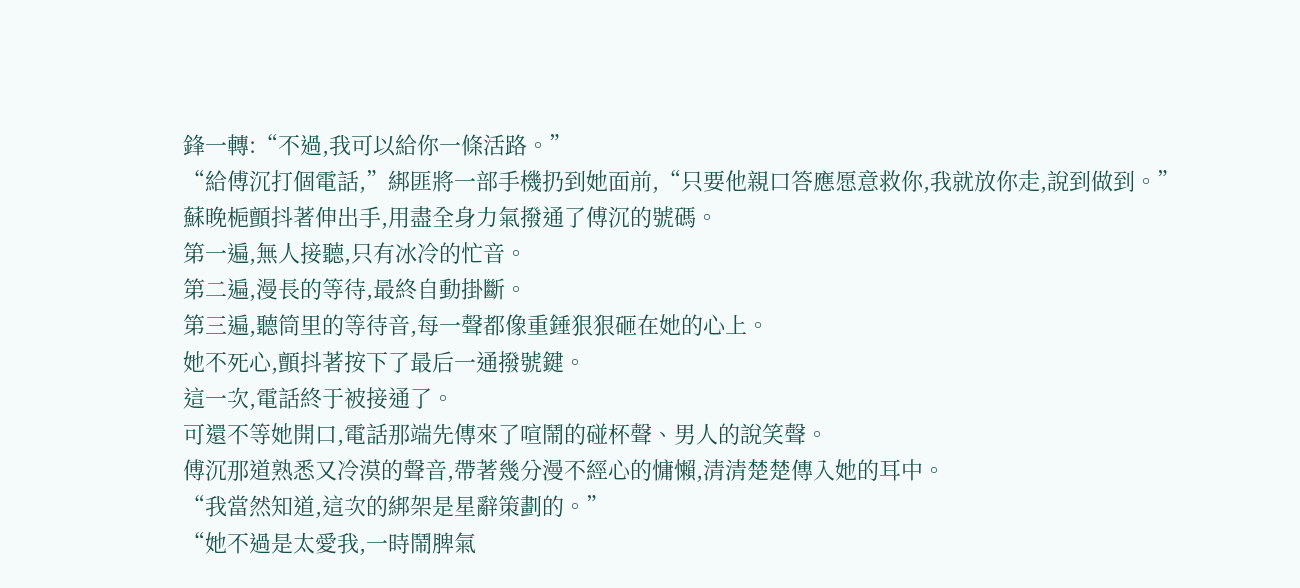鋒一轉:“不過,我可以給你一條活路。”
“給傅沉打個電話,”綁匪將一部手機扔到她面前,“只要他親口答應愿意救你,我就放你走,說到做到。”
蘇晚梔顫抖著伸出手,用盡全身力氣撥通了傅沉的號碼。
第一遍,無人接聽,只有冰冷的忙音。
第二遍,漫長的等待,最終自動掛斷。
第三遍,聽筒里的等待音,每一聲都像重錘狠狠砸在她的心上。
她不死心,顫抖著按下了最后一通撥號鍵。
這一次,電話終于被接通了。
可還不等她開口,電話那端先傳來了喧鬧的碰杯聲、男人的說笑聲。
傅沉那道熟悉又冷漠的聲音,帶著幾分漫不經心的慵懶,清清楚楚傳入她的耳中。
“我當然知道,這次的綁架是星辭策劃的。”
“她不過是太愛我,一時鬧脾氣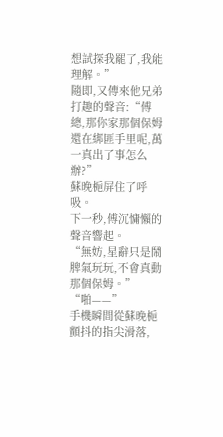想試探我罷了,我能理解。”
隨即,又傳來他兄弟打趣的聲音:“傅總,那你家那個保姆還在綁匪手里呢,萬一真出了事怎么辦?”
蘇晚梔屏住了呼吸。
下一秒,傅沉慵懶的聲音響起。
“無妨,星辭只是鬧脾氣玩玩,不會真動那個保姆。”
“啪——”
手機瞬間從蘇晚梔顫抖的指尖滑落,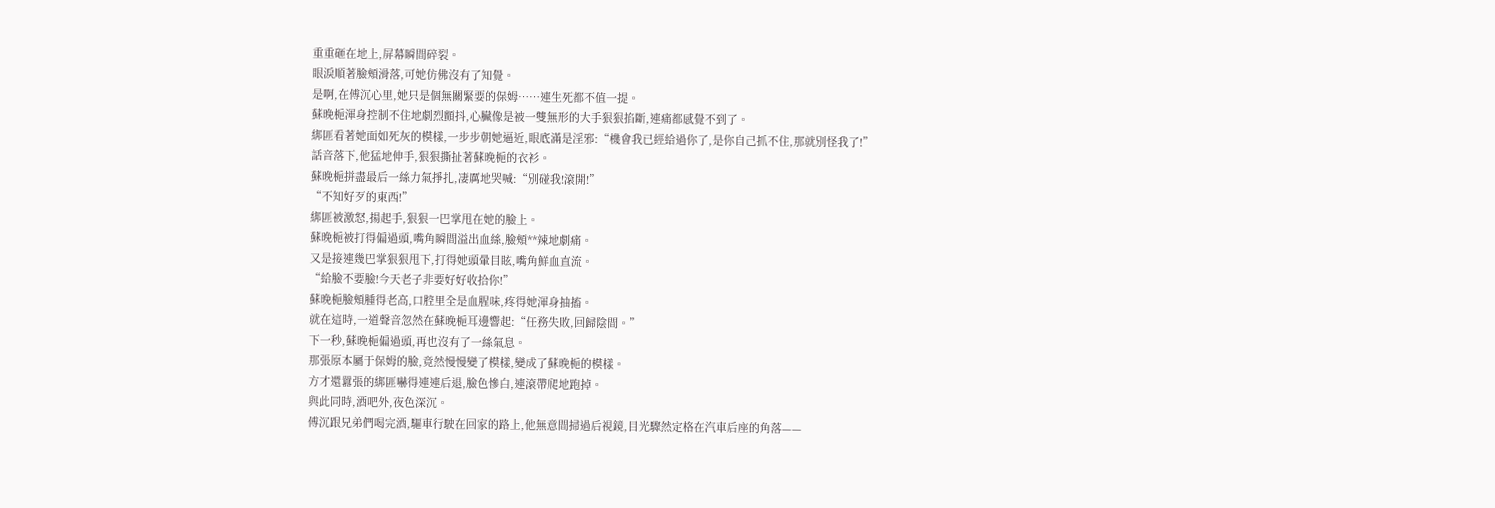重重砸在地上,屏幕瞬間碎裂。
眼淚順著臉頰滑落,可她仿佛沒有了知覺。
是啊,在傅沉心里,她只是個無關緊要的保姆……連生死都不值一提。
蘇晚梔渾身控制不住地劇烈顫抖,心臟像是被一雙無形的大手狠狠掐斷,連痛都感覺不到了。
綁匪看著她面如死灰的模樣,一步步朝她逼近,眼底滿是淫邪:“機會我已經給過你了,是你自己抓不住,那就別怪我了!”
話音落下,他猛地伸手,狠狠撕扯著蘇晚梔的衣衫。
蘇晚梔拼盡最后一絲力氣掙扎,凄厲地哭喊:“別碰我!滾開!”
“不知好歹的東西!”
綁匪被激怒,揚起手,狠狠一巴掌甩在她的臉上。
蘇晚梔被打得偏過頭,嘴角瞬間溢出血絲,臉頰**辣地劇痛。
又是接連幾巴掌狠狠甩下,打得她頭暈目眩,嘴角鮮血直流。
“給臉不要臉!今天老子非要好好收拾你!”
蘇晚梔臉頰腫得老高,口腔里全是血腥味,疼得她渾身抽搐。
就在這時,一道聲音忽然在蘇晚梔耳邊響起:“任務失敗,回歸陰間。”
下一秒,蘇晚梔偏過頭,再也沒有了一絲氣息。
那張原本屬于保姆的臉,竟然慢慢變了模樣,變成了蘇晚梔的模樣。
方才還囂張的綁匪嚇得連連后退,臉色慘白,連滾帶爬地跑掉。
與此同時,酒吧外,夜色深沉。
傅沉跟兄弟們喝完酒,驅車行駛在回家的路上,他無意間掃過后視鏡,目光驟然定格在汽車后座的角落——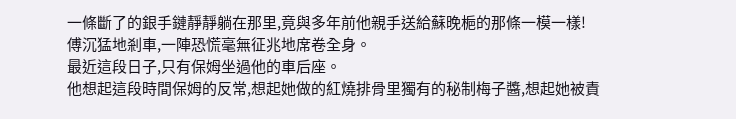一條斷了的銀手鏈靜靜躺在那里,竟與多年前他親手送給蘇晚梔的那條一模一樣!
傅沉猛地剎車,一陣恐慌毫無征兆地席卷全身。
最近這段日子,只有保姆坐過他的車后座。
他想起這段時間保姆的反常,想起她做的紅燒排骨里獨有的秘制梅子醬,想起她被責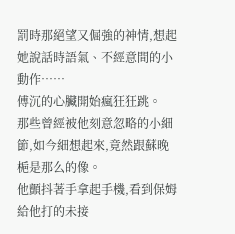罰時那絕望又倔強的神情,想起她說話時語氣、不經意間的小動作……
傅沉的心臟開始瘋狂狂跳。
那些曾經被他刻意忽略的小細節,如今細想起來,竟然跟蘇晚梔是那么的像。
他顫抖著手拿起手機,看到保姆給他打的未接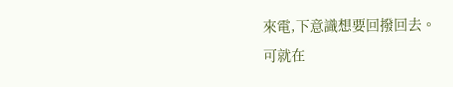來電,下意識想要回撥回去。
可就在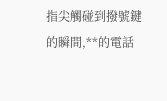指尖觸碰到撥號鍵的瞬間,**的電話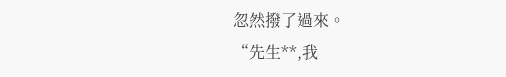忽然撥了過來。
“先生**,我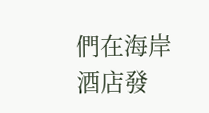們在海岸酒店發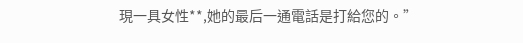現一具女性**,她的最后一通電話是打給您的。”